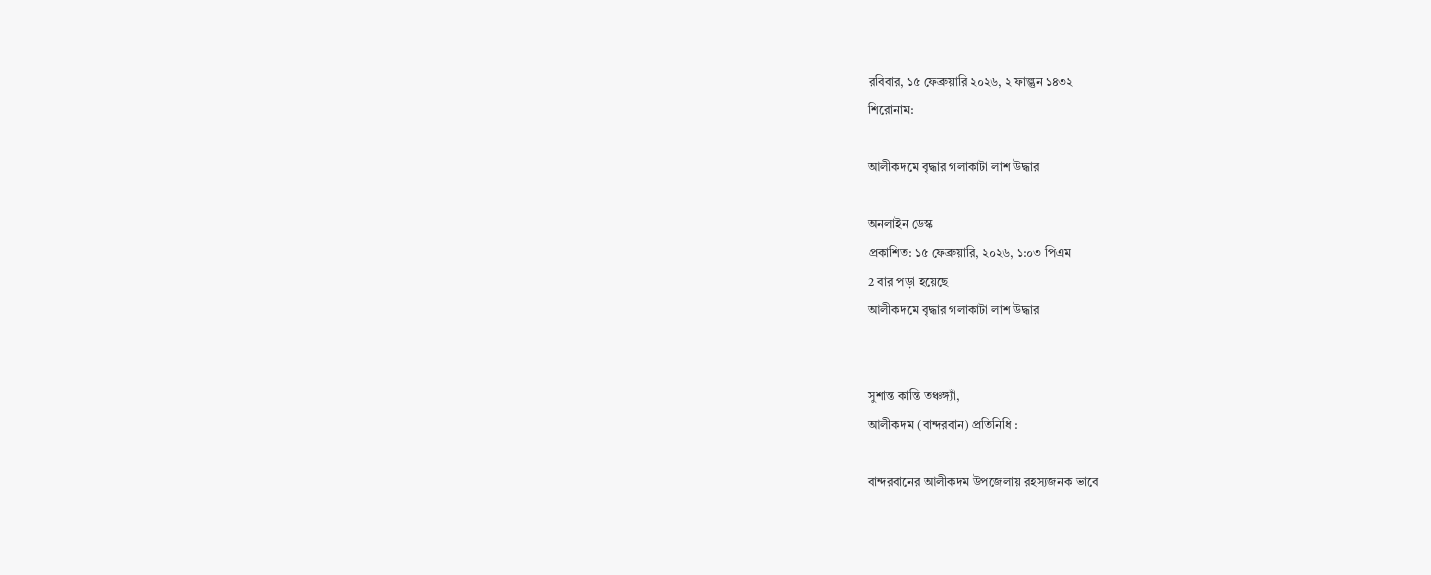রবিবার, ১৫ ফেব্রুয়ারি ২০২৬, ২ ফাল্গুন ১৪৩২
শিরোনাম:

আলীকদমে বৃদ্ধার গলাকাটা লাশ উদ্ধার

অনলাইন ডেস্ক
প্রকাশিত: ১৫ ফেব্রুয়ারি, ২০২৬, ১:০৩ পিএম
2 বার পড়া হয়েছে
আলীকদমে বৃদ্ধার গলাকাটা লাশ উদ্ধার


সুশান্ত কান্তি তঞ্চঙ্গ্যাঁ,
আলীকদম (বান্দরবান) প্রতিনিধি :

বান্দরবানের আলীকদম উপজেলায় রহস্যজনক ভাবে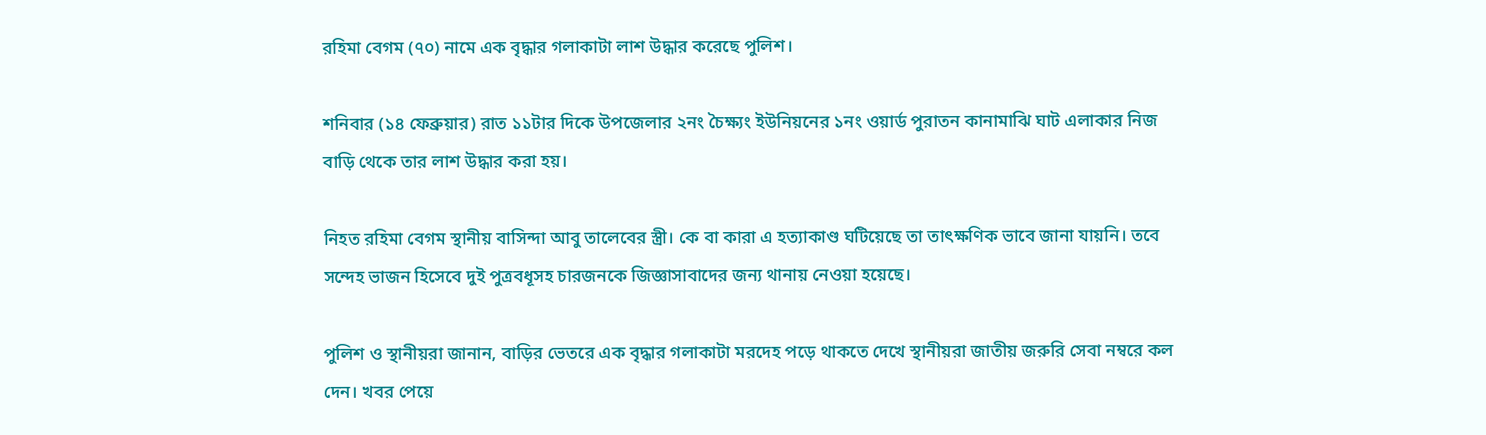রহিমা বেগম (৭০) নামে এক বৃদ্ধার গলাকাটা লাশ উদ্ধার করেছে পুলিশ।

শনিবার (১৪ ফেব্রুয়ার) রাত ১১টার দিকে উপজেলার ২নং চৈক্ষ্যং ইউনিয়নের ১নং ওয়ার্ড পুরাতন কানামাঝি ঘাট এলাকার নিজ বাড়ি থেকে তার লাশ উদ্ধার করা হয়।

নিহত রহিমা বেগম স্থানীয় বাসিন্দা আবু তালেবের স্ত্রী। কে বা কারা এ হত্যাকাণ্ড ঘটিয়েছে তা তাৎক্ষণিক ভাবে জানা যায়নি। তবে সন্দেহ ভাজন হিসেবে দুই পুত্রবধূসহ চারজনকে জিজ্ঞাসাবাদের জন্য থানায় নেওয়া হয়েছে।

পুলিশ ও স্থানীয়রা জানান, বাড়ির ভেতরে এক বৃদ্ধার গলাকাটা মরদেহ পড়ে থাকতে দেখে স্থানীয়রা জাতীয় জরুরি সেবা নম্বরে কল দেন। খবর পেয়ে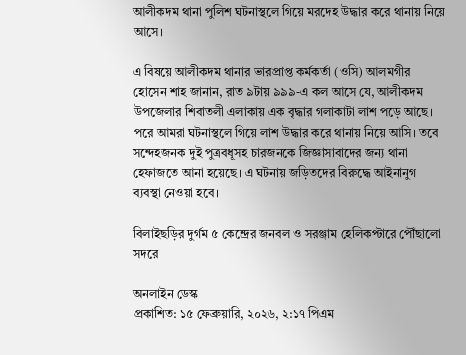আলীকদম থানা পুলিশ ঘটনাস্থলে গিয়ে মরদেহ উদ্ধার করে থানায় নিয়ে আসে।

এ বিষয়ে আলীকদম থানার ভারপ্রাপ্ত কর্মকর্তা (ওসি) আলমগীর হোসেন শাহ জানান, রাত ৯টায় ৯৯৯-এ কল আসে যে, আলীকদম উপজেলার শিবাতলী এলাকায় এক বৃদ্ধার গলাকাটা লাশ পড়ে আছে। পরে আমরা ঘটনাস্থলে গিয়ে লাশ উদ্ধার করে থানায় নিয়ে আসি। তবে সন্দেহজনক দুই পুত্রবধূসহ চারজনকে জিজ্ঞাসাবাদের জন্য থানা হেফাজতে আনা হয়েছে। এ ঘটনায় জড়িতদের বিরুদ্ধে আইনানুগ ব্যবস্থা নেওয়া হবে।

বিলাইছড়ির দুর্গম ৫ কেন্দ্রের জনবল ও সরঞ্জাম হেলিকপ্টারে পৌঁছালো সদরে

অনলাইন ডেস্ক
প্রকাশিত: ১৫ ফেব্রুয়ারি, ২০২৬, ২:১৭ পিএম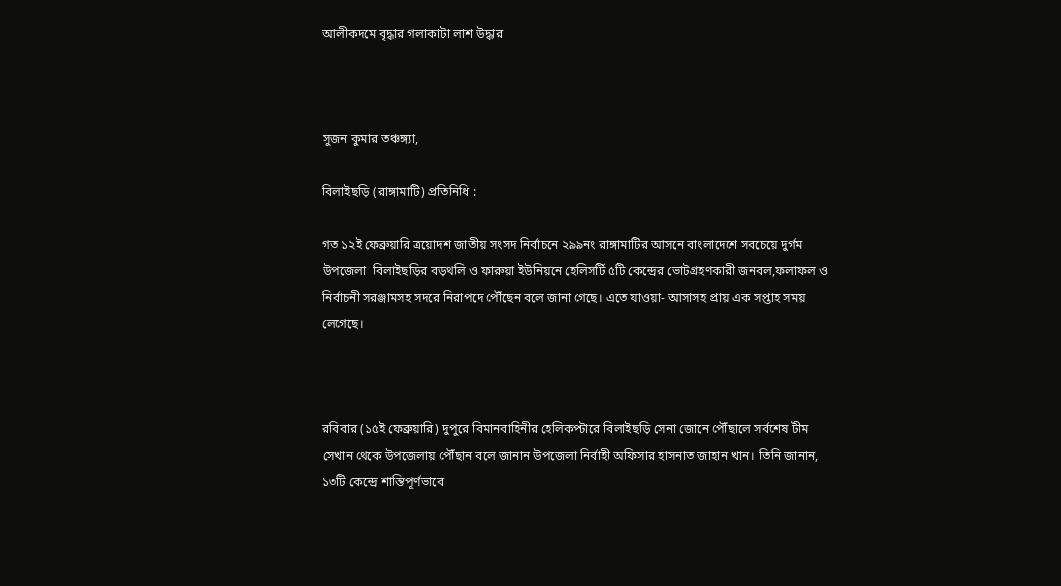আলীকদমে বৃদ্ধার গলাকাটা লাশ উদ্ধার



সুজন কুমার তঞ্চঙ্গ্যা,

বিলাইছড়ি (রাঙ্গামাটি) প্রতিনিধি :

গত ১২ই ফেব্রুয়ারি ত্রয়োদশ জাতীয় সংসদ নির্বাচনে ২৯৯নং রাঙ্গামাটির আসনে বাংলাদেশে সবচেয়ে দুর্গম উপজেলা  বিলাইছড়ির বড়থলি ও ফারুয়া ইউনিয়নে হেলিসর্টি ৫টি কেন্দ্রের ভোটগ্রহণকারী জনবল,ফলাফল ও নির্বাচনী সরঞ্জামসহ সদরে নিরাপদে পৌঁছেন বলে জানা গেছে। এতে যাওয়া- আসাসহ প্রায় এক সপ্তাহ সময় লেগেছে।



রবিবার (১৫ই ফেব্রুয়ারি) দুপুরে বিমানবাহিনীর হেলিকপ্টারে বিলাইছড়ি সেনা জোনে পৌঁছালে সর্বশেষ টীম সেখান থেকে উপজেলায় পৌঁছান বলে জানান উপজেলা নির্বাহী অফিসার হাসনাত জাহান খান। তিনি জানান, ১৩টি কেন্দ্রে শান্তিপূর্ণভাবে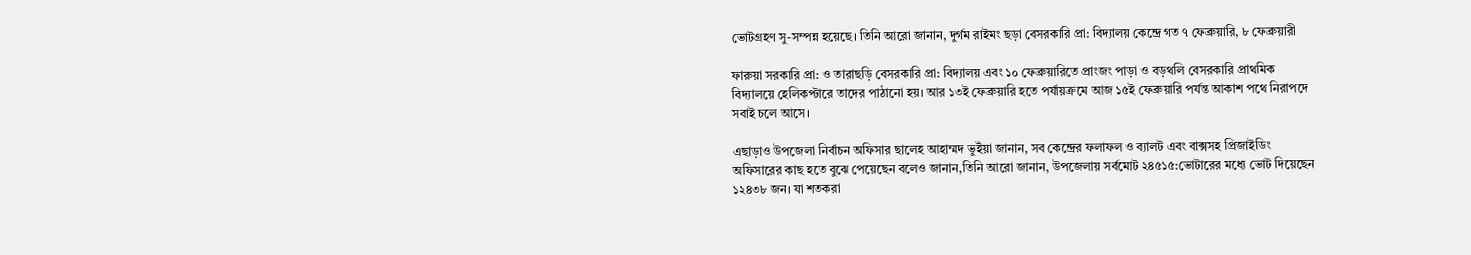ভোটগ্রহণ সু-সম্পন্ন হয়েছে। তিনি আরো জানান, দুর্গম রাইমং ছড়া বেসরকারি প্রা: বিদ্যালয় কেন্দ্রে গত ৭ ফেব্রুয়ারি, ৮ ফেব্রুয়ারী

ফারুয়া সরকারি প্রা: ও তারাছড়ি বেসরকারি প্রা: বিদ্যালয় এবং ১০ ফেব্রুয়ারিতে প্রাংজং পাড়া ও বড়থলি বেসরকারি প্রাথমিক বিদ্যালয়ে হেলিকপ্টারে তাদের পাঠানো হয়। আর ১৩ই ফেব্রুয়ারি হতে পর্যায়ক্রমে আজ ১৫ই ফেব্রুয়ারি পর্যন্ত আকাশ পথে নিরাপদে সবাই চলে আসে।

এছাড়াও উপজেলা নির্বাচন অফিসার ছালেহ আহাম্মদ ভুইঁয়া জানান, সব কেন্দ্রের ফলাফল ও ব্যালট এবং বাক্সসহ প্রিজাইডিং অফিসারের কাছ হতে বুঝে পেয়েছেন বলেও জানান,তিনি আরো জানান, উপজেলায় সর্বমোট ২৪৫১৫:ভোটারের মধ্যে ভোট দিয়েছেন ১২৪৩৮ জন। যা শতকরা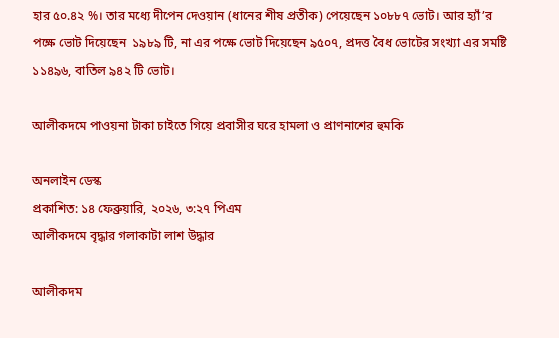হার ৫০.৪২ %। তার মধ্যে দীপেন দেওয়ান (ধানের শীষ প্রতীক) পেয়েছেন ১০৮৮৭ ভোট। আর হ্যাঁ’র পক্ষে ভোট দিয়েছেন  ১৯৮৯ টি, না এর পক্ষে ভোট দিয়েছেন ৯৫০৭, প্রদত্ত বৈধ ভোটের সংখ্যা এর সমষ্টি ১১৪৯৬, বাতিল ৯৪২ টি ভোট।

আলীকদমে পাওয়না টাকা চাইতে গিয়ে প্রবাসীর ঘরে হামলা ও প্রাণনাশের হুমকি

অনলাইন ডেস্ক
প্রকাশিত: ১৪ ফেব্রুয়ারি, ২০২৬, ৩:২৭ পিএম
আলীকদমে বৃদ্ধার গলাকাটা লাশ উদ্ধার

আলীকদম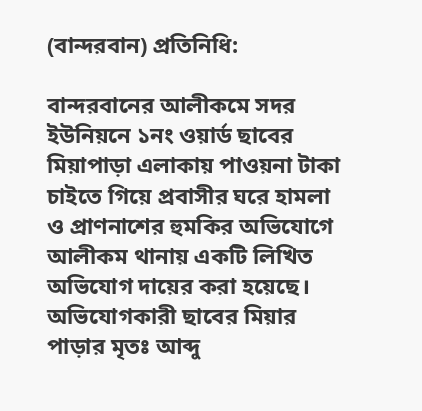(বান্দরবান) প্রতিনিধি:

বান্দরবানের আলীকমে সদর ইউনিয়নে ১নং ওয়ার্ড ছাবের মিয়াপাড়া এলাকায় পাওয়না টাকা চাইতে গিয়ে প্রবাসীর ঘরে হামলা ও প্রাণনাশের হুমকির অভিযোগে আলীকম থানায় একটি লিখিত অভিযোগ দায়ের করা হয়েছে। অভিযোগকারী ছাবের মিয়ার পাড়ার মৃতঃ আব্দু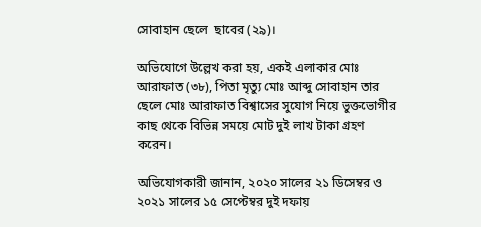সোবাহান ছেলে  ছাবের (২৯)।

অভিযোগে উল্লেখ করা হয়, একই এলাকার মোঃ আরাফাত (৩৮), পিতা মৃত্যু মোঃ আব্দু সোবাহান তার ছেলে মোঃ আরাফাত বিশ্বাসের সুযোগ নিয়ে ভুক্তভোগীর কাছ থেকে বিভিন্ন সময়ে মোট দুই লাখ টাকা গ্রহণ করেন।

অভিযোগকারী জানান, ২০২০ সালের ২১ ডিসেম্বর ও ২০২১ সালের ১৫ সেপ্টেম্বর দুই দফায়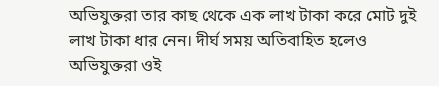অভিযুক্তরা তার কাছ থেকে এক লাখ টাকা করে মোট দুই লাখ টাকা ধার নেন। দীর্ঘ সময় অতিবাহিত হলেও অভিযুক্তরা ওই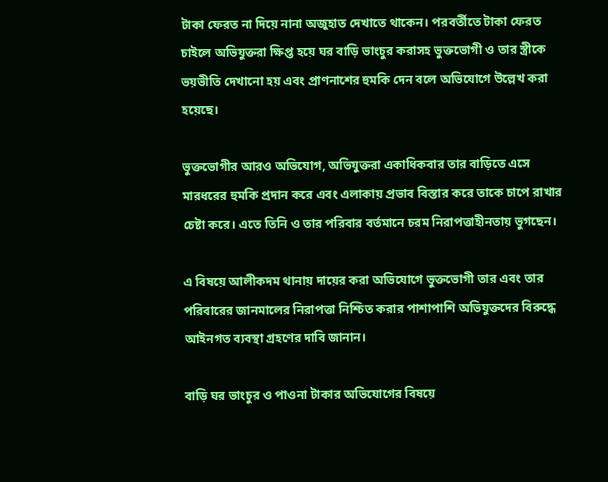টাকা ফেরত না দিয়ে নানা অজুহাত দেখাতে থাকেন। পরবর্তীতে টাকা ফেরত চাইলে অভিযুক্তরা ক্ষিপ্ত হয়ে ঘর বাড়ি ভাংচুর করাসহ ভুক্তভোগী ও তার স্ত্রীকে ভয়ভীতি দেখানো হয় এবং প্রাণনাশের হুমকি দেন বলে অভিযোগে উল্লেখ করা হয়েছে।

ভুক্তভোগীর আরও অভিযোগ, অভিযুক্তরা একাধিকবার তার বাড়িতে এসে মারধরের হুমকি প্রদান করে এবং এলাকায় প্রভাব বিস্তার করে তাকে চাপে রাখার চেষ্টা করে। এতে তিনি ও তার পরিবার বর্তমানে চরম নিরাপত্তাহীনতায় ভুগছেন।

এ বিষয়ে আলীকদম থানায় দায়ের করা অভিযোগে ভুক্তভোগী তার এবং তার পরিবারের জানমালের নিরাপত্তা নিশ্চিত করার পাশাপাশি অভিযুক্তদের বিরুদ্ধে আইনগত ব্যবস্থা গ্রহণের দাবি জানান।

বাড়ি ঘর ভাংচুর ও পাওনা টাকার অভিযোগের বিষয়ে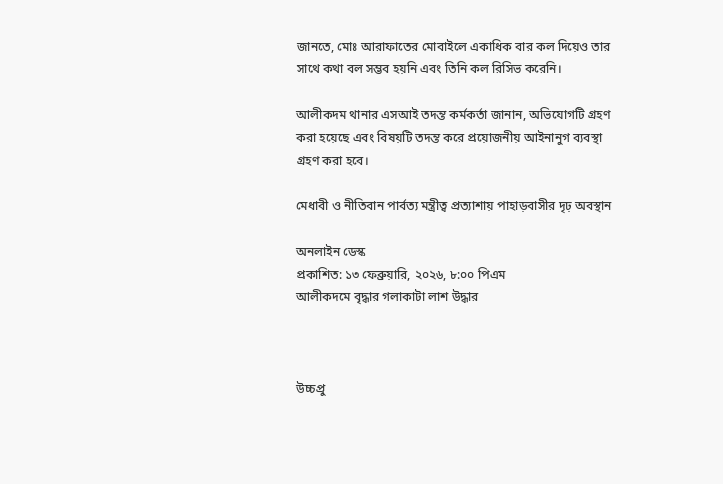জানতে, মোঃ আরাফাতের মোবাইলে একাধিক বার কল দিয়েও তার সাথে কথা বল সম্ভব হয়নি এবং তিনি কল রিসিভ করেনি।

আলীকদম থানার এসআই তদন্ত কর্মকর্তা জানান, অভিযোগটি গ্রহণ করা হয়েছে এবং বিষয়টি তদন্ত করে প্রয়োজনীয় আইনানুগ ব্যবস্থা গ্রহণ করা হবে।

মেধাবী ও নীতিবান পার্বত্য মন্ত্রীত্ব প্রত্যাশায় পাহাড়বাসীর দৃঢ় অবস্থান

অনলাইন ডেস্ক
প্রকাশিত: ১৩ ফেব্রুয়ারি, ২০২৬, ৮:০০ পিএম
আলীকদমে বৃদ্ধার গলাকাটা লাশ উদ্ধার



উচ্চপ্রু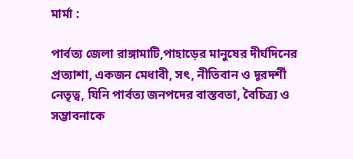মার্মা :

পার্বত্য জেলা রাঙ্গামাটি,পাহাড়ের মানুষের দীর্ঘদিনের প্রত্যাশা, একজন মেধাবী, সৎ, নীতিবান ও দূরদর্শী নেতৃত্ব, যিনি পার্বত্য জনপদের বাস্তবতা, বৈচিত্র্য ও সম্ভাবনাকে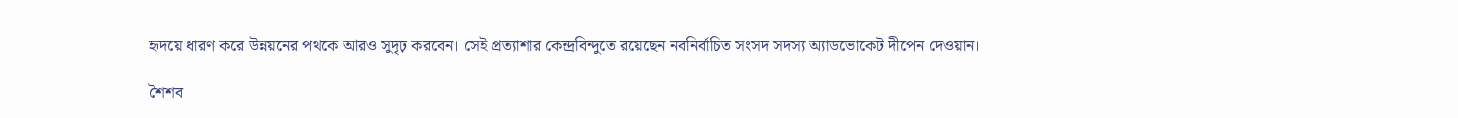হৃদয়ে ধারণ করে উন্নয়নের পথকে আরও সুদৃঢ় করবেন। সেই প্রত্যাশার কেন্দ্রবিন্দুতে রয়েছেন নবনির্বাচিত সংসদ সদস্য অ্যাডভোকেট দীপেন দেওয়ান।

শৈশব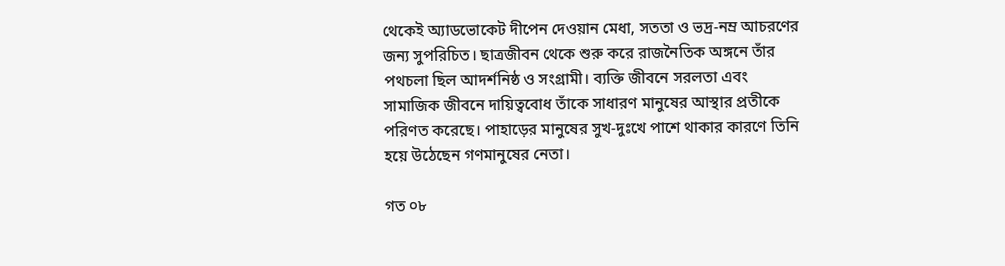থেকেই অ্যাডভোকেট দীপেন দেওয়ান মেধা, সততা ও ভদ্র-নম্র আচরণের জন্য সুপরিচিত। ছাত্রজীবন থেকে শুরু করে রাজনৈতিক অঙ্গনে তাঁর পথচলা ছিল আদর্শনিষ্ঠ ও সংগ্রামী। ব্যক্তি জীবনে সরলতা এবং সামাজিক জীবনে দায়িত্ববোধ তাঁকে সাধারণ মানুষের আস্থার প্রতীকে পরিণত করেছে। পাহাড়ের মানুষের সুখ-দুঃখে পাশে থাকার কারণে তিনি হয়ে উঠেছেন গণমানুষের নেতা।

গত ০৮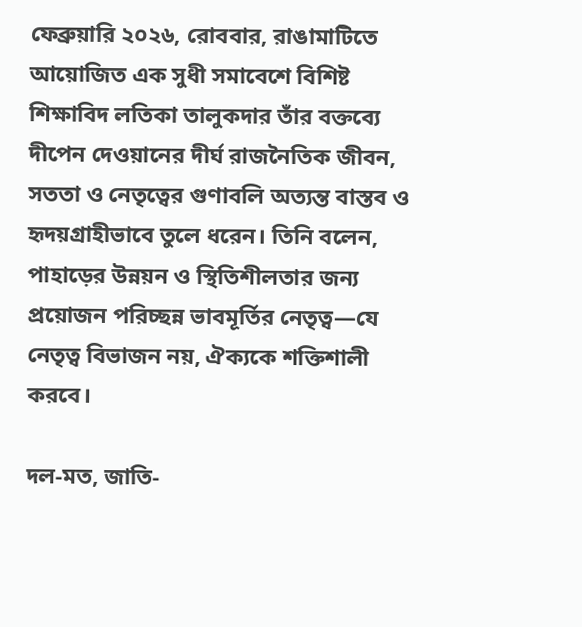ফেব্রুয়ারি ২০২৬, রোববার, রাঙামাটিতে আয়োজিত এক সুধী সমাবেশে বিশিষ্ট শিক্ষাবিদ লতিকা তালুকদার তাঁর বক্তব্যে দীপেন দেওয়ানের দীর্ঘ রাজনৈতিক জীবন, সততা ও নেতৃত্বের গুণাবলি অত্যন্ত বাস্তব ও হৃদয়গ্রাহীভাবে তুলে ধরেন। তিনি বলেন, পাহাড়ের উন্নয়ন ও স্থিতিশীলতার জন্য প্রয়োজন পরিচ্ছন্ন ভাবমূর্তির নেতৃত্ব—যে নেতৃত্ব বিভাজন নয়, ঐক্যকে শক্তিশালী করবে।

দল-মত, জাতি-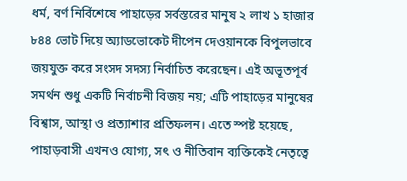ধর্ম, বর্ণ নির্বিশেষে পাহাড়ের সর্বস্তরের মানুষ ২ লাখ ১ হাজার ৮৪৪ ভোট দিয়ে অ্যাডভোকেট দীপেন দেওয়ানকে বিপুলভাবে জয়যুক্ত করে সংসদ সদস্য নির্বাচিত করেছেন। এই অভূতপূর্ব সমর্থন শুধু একটি নির্বাচনী বিজয় নয়; এটি পাহাড়ের মানুষের বিশ্বাস, আস্থা ও প্রত্যাশার প্রতিফলন। এতে স্পষ্ট হয়েছে, পাহাড়বাসী এখনও যোগ্য, সৎ ও নীতিবান ব্যক্তিকেই নেতৃত্বে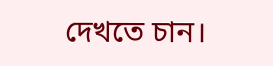দেখতে চান।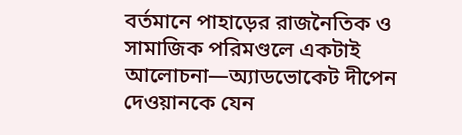বর্তমানে পাহাড়ের রাজনৈতিক ও সামাজিক পরিমণ্ডলে একটাই আলোচনা—অ্যাডভোকেট দীপেন দেওয়ানকে যেন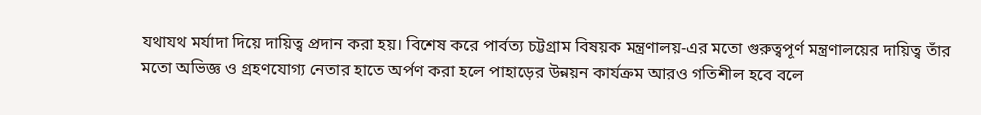যথাযথ মর্যাদা দিয়ে দায়িত্ব প্রদান করা হয়। বিশেষ করে পার্বত্য চট্টগ্রাম বিষয়ক মন্ত্রণালয়-এর মতো গুরুত্বপূর্ণ মন্ত্রণালয়ের দায়িত্ব তাঁর মতো অভিজ্ঞ ও গ্রহণযোগ্য নেতার হাতে অর্পণ করা হলে পাহাড়ের উন্নয়ন কার্যক্রম আরও গতিশীল হবে বলে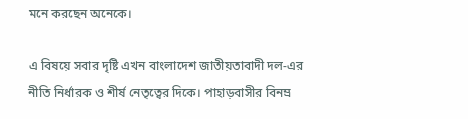মনে করছেন অনেকে।

এ বিষয়ে সবার দৃষ্টি এখন বাংলাদেশ জাতীয়তাবাদী দল-এর নীতি নির্ধারক ও শীর্ষ নেতৃত্বের দিকে। পাহাড়বাসীর বিনম্র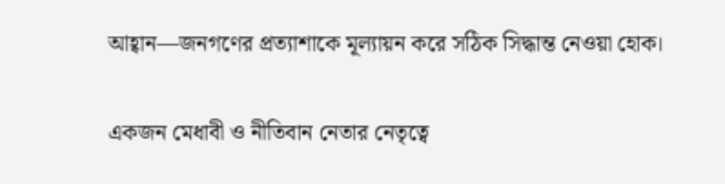আহ্বান—জনগণের প্রত্যাশাকে মূল্যায়ন করে সঠিক সিদ্ধান্ত নেওয়া হোক।

একজন মেধাবী ও নীতিবান নেতার নেতৃত্বে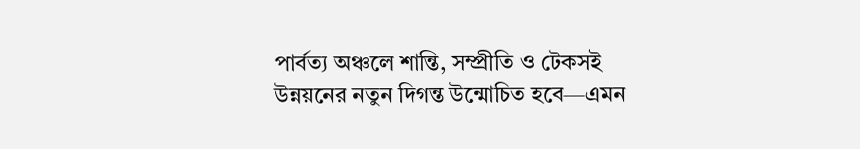পার্বত্য অঞ্চলে শান্তি, সম্প্রীতি ও টেকসই উন্নয়নের নতুন দিগন্ত উন্মোচিত হবে—এমন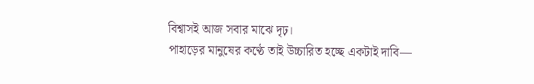বিশ্বাসই আজ সবার মাঝে দৃঢ়।
পাহাড়ের মানুষের কণ্ঠে তাই উচ্চারিত হচ্ছে একটাই দাবি—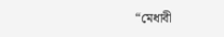“মেধাবী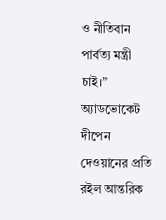ও নীতিবান পার্বত্য মন্ত্রী চাই।”
অ্যাডভোকেট দীপেন দেওয়ানের প্রতি রইল আন্তরিক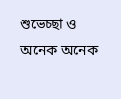শুভেচ্ছা ও অনেক অনেক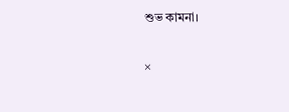শুভ কামনা।

×